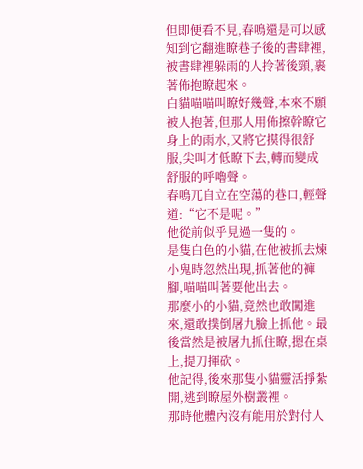但即便看不見,春鳴還是可以感知到它翻進瞭巷子後的書肆裡,被書肆裡躲雨的人拎著後頸,裹著佈抱瞭起來。
白貓喵喵叫瞭好幾聲,本來不願被人抱著,但那人用佈擦幹瞭它身上的雨水,又將它摸得很舒服,尖叫才低瞭下去,轉而變成舒服的呼嚕聲。
春鳴兀自立在空蕩的巷口,輕聲道:“它不是呢。”
他從前似乎見過一隻的。
是隻白色的小貓,在他被抓去煉小鬼時忽然出現,抓著他的褲腳,喵喵叫著要他出去。
那麼小的小貓,竟然也敢闖進來,還敢撲倒屠九臉上抓他。最後當然是被屠九抓住瞭,摁在桌上,提刀揮砍。
他記得,後來那隻小貓靈活掙紮開,逃到瞭屋外樹叢裡。
那時他體內沒有能用於對付人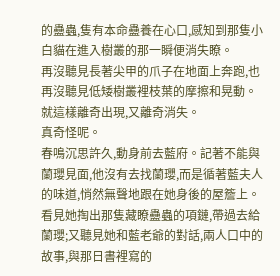的蠱蟲,隻有本命蠱養在心口,感知到那隻小白貓在進入樹叢的那一瞬便消失瞭。
再沒聽見長著尖甲的爪子在地面上奔跑,也再沒聽見低矮樹叢裡枝葉的摩擦和晃動。
就這樣離奇出現,又離奇消失。
真奇怪呢。
春鳴沉思許久,動身前去藍府。記著不能與蘭瓔見面,他沒有去找蘭瓔,而是循著藍夫人的味道,悄然無聲地跟在她身後的屋簷上。
看見她掏出那隻藏瞭蠱蟲的項鏈,帶過去給蘭瓔;又聽見她和藍老爺的對話,兩人口中的故事,與那日書裡寫的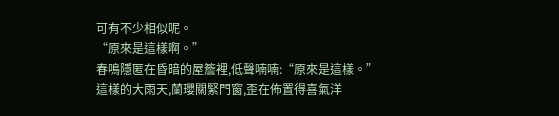可有不少相似呢。
“原來是這樣啊。”
春鳴隱匿在昏暗的屋簷裡,低聲喃喃:“原來是這樣。”
這樣的大雨天,蘭瓔關緊門窗,歪在佈置得喜氣洋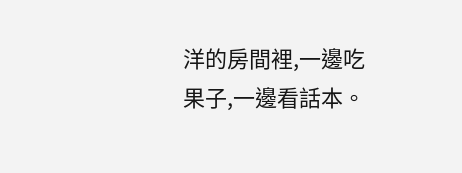洋的房間裡,一邊吃果子,一邊看話本。